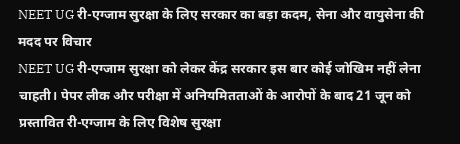NEET UG री-एग्जाम सुरक्षा के लिए सरकार का बड़ा कदम, सेना और वायुसेना की मदद पर विचार
NEET UG री-एग्जाम सुरक्षा को लेकर केंद्र सरकार इस बार कोई जोखिम नहीं लेना चाहती। पेपर लीक और परीक्षा में अनियमितताओं के आरोपों के बाद 21 जून को प्रस्तावित री-एग्जाम के लिए विशेष सुरक्षा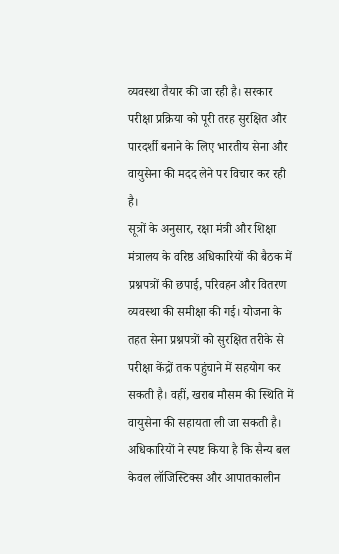व्यवस्था तैयार की जा रही है। सरकार परीक्षा प्रक्रिया को पूरी तरह सुरक्षित और पारदर्शी बनाने के लिए भारतीय सेना और वायुसेना की मदद लेने पर विचार कर रही है।
सूत्रों के अनुसार, रक्षा मंत्री और शिक्षा मंत्रालय के वरिष्ठ अधिकारियों की बैठक में प्रश्नपत्रों की छपाई, परिवहन और वितरण व्यवस्था की समीक्षा की गई। योजना के तहत सेना प्रश्नपत्रों को सुरक्षित तरीके से परीक्षा केंद्रों तक पहुंचाने में सहयोग कर सकती है। वहीं, खराब मौसम की स्थिति में वायुसेना की सहायता ली जा सकती है।
अधिकारियों ने स्पष्ट किया है कि सैन्य बल केवल लॉजिस्टिक्स और आपातकालीन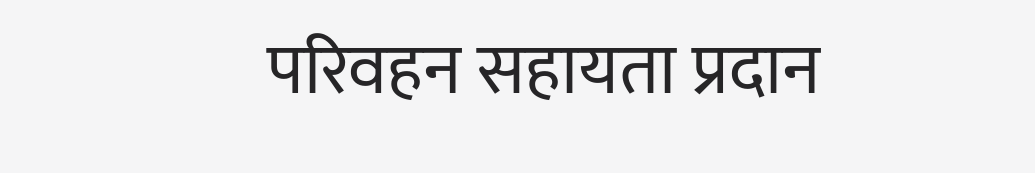परिवहन सहायता प्रदान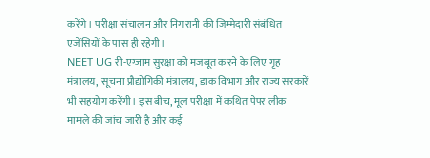करेंगे। परीक्षा संचालन और निगरानी की जिम्मेदारी संबंधित एजेंसियों के पास ही रहेगी।
NEET UG री-एग्जाम सुरक्षा को मजबूत करने के लिए गृह मंत्रालय, सूचना प्रौद्योगिकी मंत्रालय, डाक विभाग और राज्य सरकारें भी सहयोग करेंगी। इस बीच, मूल परीक्षा में कथित पेपर लीक मामले की जांच जारी है और कई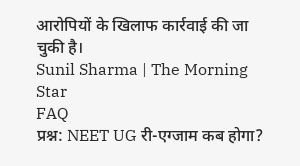आरोपियों के खिलाफ कार्रवाई की जा चुकी है।
Sunil Sharma | The Morning Star
FAQ
प्रश्न: NEET UG री-एग्जाम कब होगा?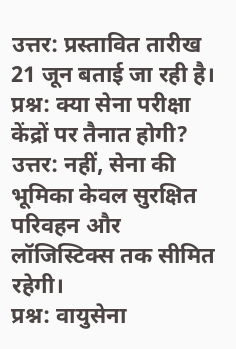उत्तर: प्रस्तावित तारीख 21 जून बताई जा रही है।
प्रश्न: क्या सेना परीक्षा केंद्रों पर तैनात होगी?
उत्तर: नहीं, सेना की भूमिका केवल सुरक्षित परिवहन और लॉजिस्टिक्स तक सीमित रहेगी।
प्रश्न: वायुसेना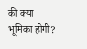की क्या भूमिका होगी?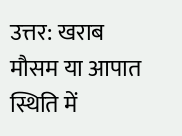उत्तर: खराब मौसम या आपात स्थिति में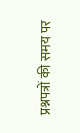प्रश्नपत्रों की समय पर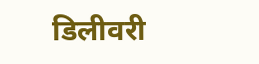डिलीवरी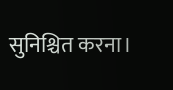सुनिश्चित करना।